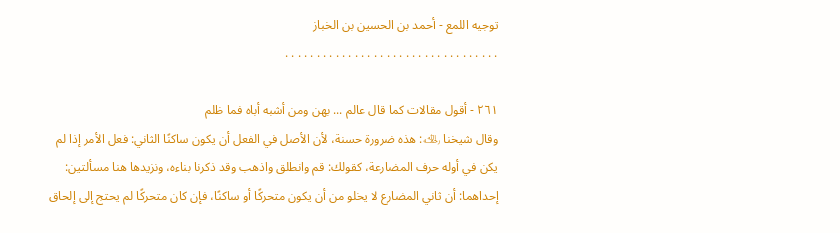توجيه اللمع - أحمد بن الحسين بن الخباز
. . . . . . . . . . . . . . . . . . . . . . . . . . . . . . . . . .

٢٦١ - أقول مقالات كما قال عالم ... بهن ومن أشبه أباه فما ظلم
وقال شيخنا ﵀: هذه ضرورة حسنة، لأن الأصل في الفعل أن يكون ساكنًا الثاني: فعل الأمر إذا لم يكن في أوله حرف المضارعة، كقولك: قم وانطلق واذهب وقد ذكرنا بناءه، ونزيدها هنا مسألتين: إحداهما: أن ثاني المضارع لا يخلو من أن يكون متحركًا أو ساكنًا، فإن كان متحركًا لم يحتج إلى إلحاق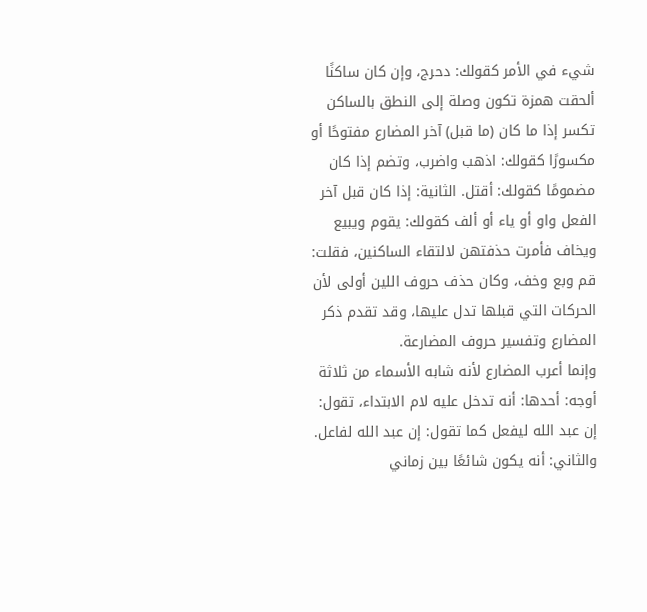شيء في الأمر كقولك: دحرج، وإن كان ساكنًا ألحقت همزة تكون وصلة إلى النطق بالساكن تكسر إذا ما كان (ما قبل) آخر المضارع مفتوحًا أو مكسورًا كقولك: اذهب واضرب، وتضم إذا كان مضمومًا كقولك: أقتل. الثانية: إذا كان قبل آخر الفعل واو أو ياء أو ألف كقولك: يقوم ويبيع ويخاف فأمرت حذفتهن لالتقاء الساكنين، فقلت: قم وبع وخف، وكان حذف حروف اللين أولى لأن الحركات التي قبلها تدل عليها، وقد تقدم ذكر المضارع وتفسير حروف المضارعة.
وإنما أعرب المضارع لأنه شابه الأسماء من ثلاثة أوجه: أحدها: أنه تدخل عليه لام الابتداء، تقول: إن عبد الله ليفعل كما تقول: إن عبد الله لفاعل.
والثاني: أنه يكون شائعًا بين زماني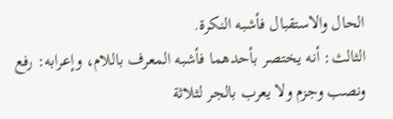الحال والاستقبال فأشبه النكرة.
الثالث: أنه يختصر بأحدهما فأشبه المعرف باللام، وإعرابه: رفع ونصب وجزم ولا يعرب بالجر لثلاثة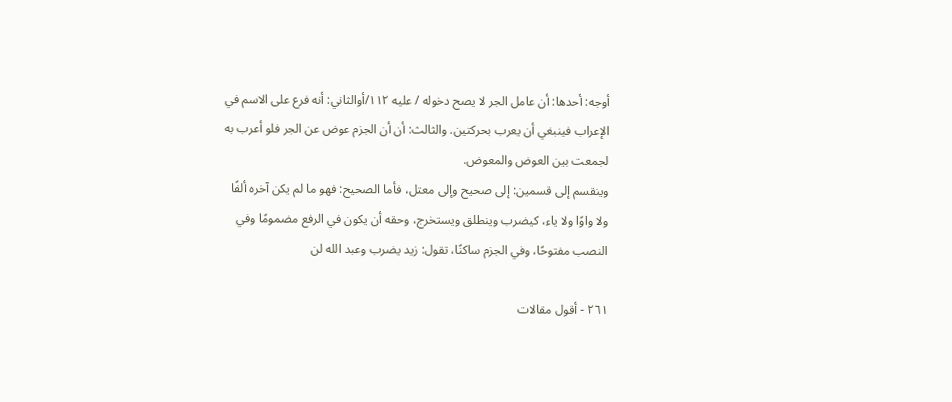أوجه: أحدها: أن عامل الجر لا يصح دخوله / عليه ١١٢/أوالثاني: أنه فرع على الاسم في الإعراب فينبغي أن يعرب بحركتين. والثالث: أن أن الجزم عوض عن الجر فلو أعرب به لجمعت بين العوض والمعوض.
وينقسم إلى قسمين: إلى صحيح وإلى معتل، فأما الصحيح: فهو ما لم يكن آخره ألفًا ولا واوًا ولا ياء، كيضرب وينطلق ويستخرج، وحقه أن يكون في الرفع مضمومًا وفي النصب مفتوحًا، وفي الجزم ساكنًا، تقول: زيد يضرب وعبد الله لن

٢٦١ - أقول مقالات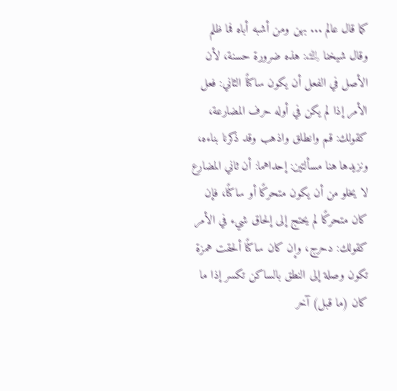كما قال عالم ... بهن ومن أشبه أباه فما ظلم
وقال شيخنا ﵀: هذه ضرورة حسنة، لأن الأصل في الفعل أن يكون ساكنًا الثاني: فعل الأمر إذا لم يكن في أوله حرف المضارعة، كقولك: قم وانطلق واذهب وقد ذكرنا بناءه، ونزيدها هنا مسألتين: إحداهما: أن ثاني المضارع لا يخلو من أن يكون متحركًا أو ساكنًا، فإن كان متحركًا لم يحتج إلى إلحاق شيء في الأمر كقولك: دحرج، وإن كان ساكنًا ألحقت همزة تكون وصلة إلى النطق بالساكن تكسر إذا ما كان (ما قبل) آخر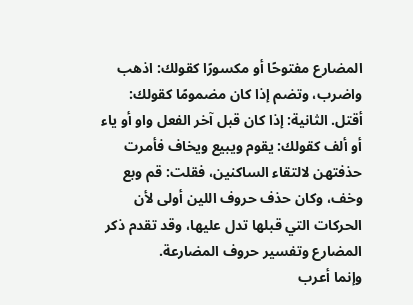المضارع مفتوحًا أو مكسورًا كقولك: اذهب واضرب، وتضم إذا كان مضمومًا كقولك: أقتل. الثانية: إذا كان قبل آخر الفعل واو أو ياء أو ألف كقولك: يقوم ويبيع ويخاف فأمرت حذفتهن لالتقاء الساكنين، فقلت: قم وبع وخف، وكان حذف حروف اللين أولى لأن الحركات التي قبلها تدل عليها، وقد تقدم ذكر المضارع وتفسير حروف المضارعة.
وإنما أعرب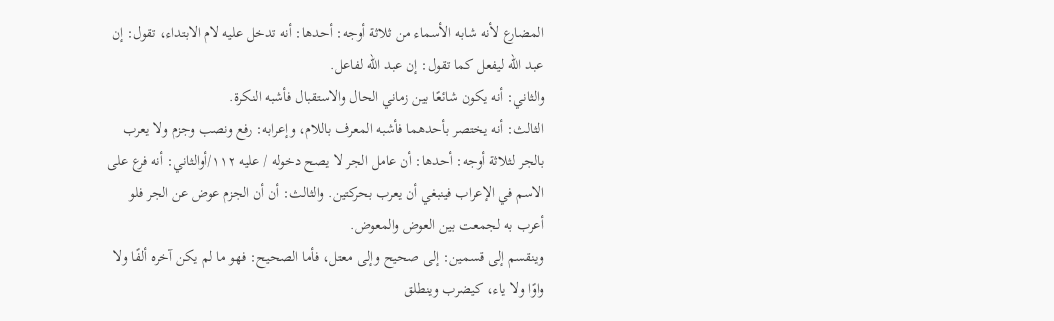المضارع لأنه شابه الأسماء من ثلاثة أوجه: أحدها: أنه تدخل عليه لام الابتداء، تقول: إن عبد الله ليفعل كما تقول: إن عبد الله لفاعل.
والثاني: أنه يكون شائعًا بين زماني الحال والاستقبال فأشبه النكرة.
الثالث: أنه يختصر بأحدهما فأشبه المعرف باللام، وإعرابه: رفع ونصب وجزم ولا يعرب بالجر لثلاثة أوجه: أحدها: أن عامل الجر لا يصح دخوله / عليه ١١٢/أوالثاني: أنه فرع على الاسم في الإعراب فينبغي أن يعرب بحركتين. والثالث: أن أن الجزم عوض عن الجر فلو أعرب به لجمعت بين العوض والمعوض.
وينقسم إلى قسمين: إلى صحيح وإلى معتل، فأما الصحيح: فهو ما لم يكن آخره ألفًا ولا واوًا ولا ياء، كيضرب وينطلق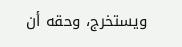ويستخرج، وحقه أن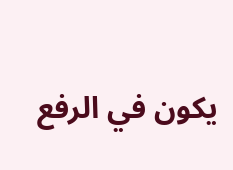يكون في الرفع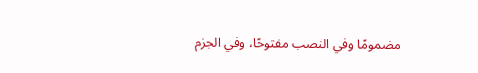مضمومًا وفي النصب مفتوحًا، وفي الجزم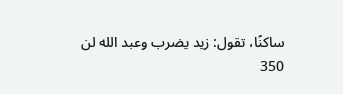ساكنًا، تقول: زيد يضرب وعبد الله لن
350